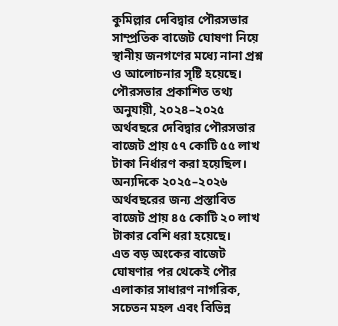কুমিল্লার দেবিদ্বার পৌরসভার সাম্প্রতিক বাজেট ঘোষণা নিয়ে স্থানীয় জনগণের মধ্যে নানা প্রশ্ন ও আলোচনার সৃষ্টি হয়েছে। পৌরসভার প্রকাশিত তথ্য অনুযায়ী, ২০২৪–২০২৫ অর্থবছরে দেবিদ্বার পৌরসভার বাজেট প্রায় ৫৭ কোটি ৫৫ লাখ টাকা নির্ধারণ করা হয়েছিল। অন্যদিকে ২০২৫–২০২৬ অর্থবছরের জন্য প্রস্তাবিত বাজেট প্রায় ৪৫ কোটি ২০ লাখ টাকার বেশি ধরা হয়েছে।
এত বড় অংকের বাজেট ঘোষণার পর থেকেই পৌর এলাকার সাধারণ নাগরিক, সচেতন মহল এবং বিভিন্ন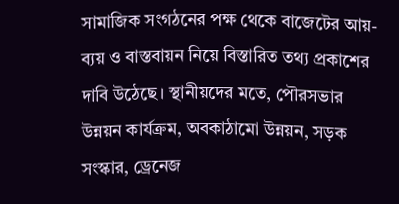সামাজিক সংগঠনের পক্ষ থেকে বাজেটের আয়-ব্যয় ও বাস্তবায়ন নিয়ে বিস্তারিত তথ্য প্রকাশের দাবি উঠেছে। স্থানীয়দের মতে, পৌরসভার উন্নয়ন কার্যক্রম, অবকাঠামো উন্নয়ন, সড়ক সংস্কার, ড্রেনেজ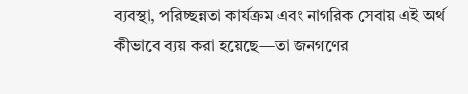ব্যবস্থা, পরিচ্ছন্নতা কার্যক্রম এবং নাগরিক সেবায় এই অর্থ কীভাবে ব্যয় করা হয়েছে—তা জনগণের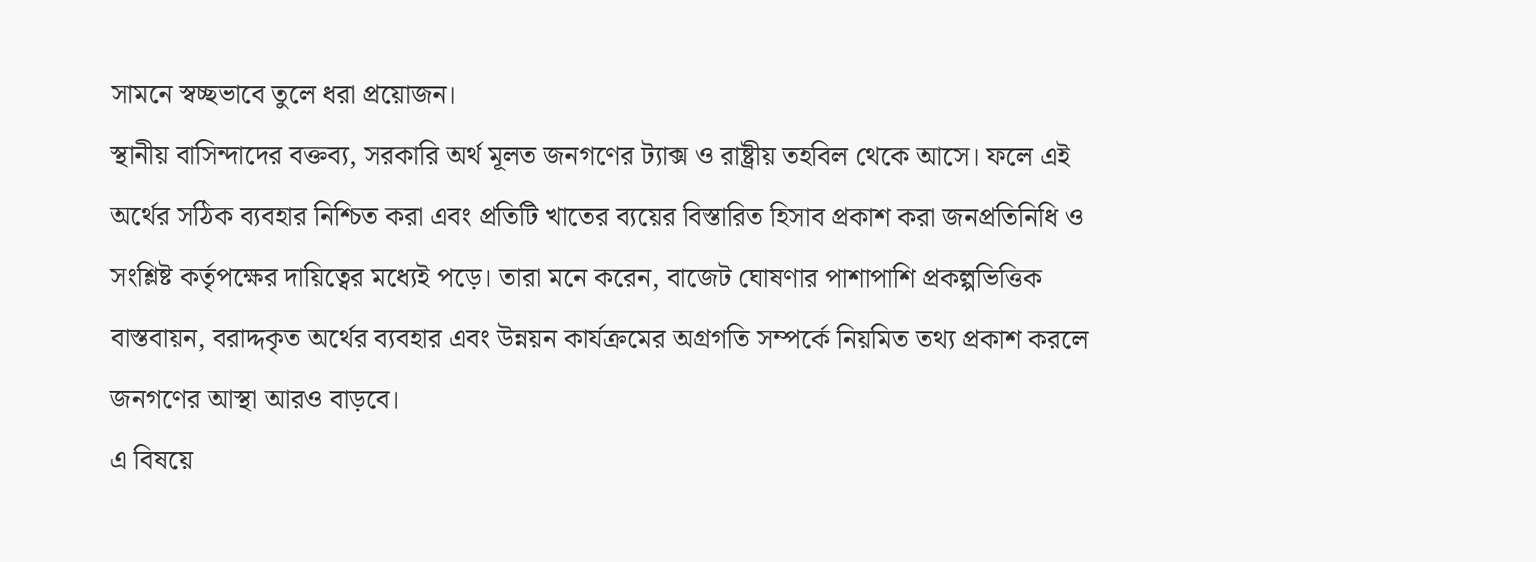সামনে স্বচ্ছভাবে তুলে ধরা প্রয়োজন।
স্থানীয় বাসিন্দাদের বক্তব্য, সরকারি অর্থ মূলত জনগণের ট্যাক্স ও রাষ্ট্রীয় তহবিল থেকে আসে। ফলে এই অর্থের সঠিক ব্যবহার নিশ্চিত করা এবং প্রতিটি খাতের ব্যয়ের বিস্তারিত হিসাব প্রকাশ করা জনপ্রতিনিধি ও সংশ্লিষ্ট কর্তৃপক্ষের দায়িত্বের মধ্যেই পড়ে। তারা মনে করেন, বাজেট ঘোষণার পাশাপাশি প্রকল্পভিত্তিক বাস্তবায়ন, বরাদ্দকৃত অর্থের ব্যবহার এবং উন্নয়ন কার্যক্রমের অগ্রগতি সম্পর্কে নিয়মিত তথ্য প্রকাশ করলে জনগণের আস্থা আরও বাড়বে।
এ বিষয়ে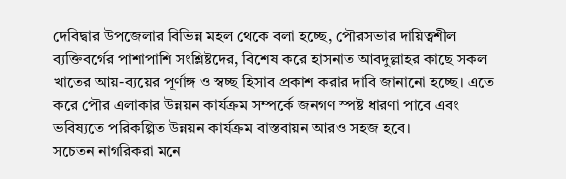দেবিদ্বার উপজেলার বিভিন্ন মহল থেকে বলা হচ্ছে, পৌরসভার দায়িত্বশীল ব্যক্তিবর্গের পাশাপাশি সংশ্লিষ্টদের, বিশেষ করে হাসনাত আবদুল্লাহর কাছে সকল খাতের আয়-ব্যয়ের পূর্ণাঙ্গ ও স্বচ্ছ হিসাব প্রকাশ করার দাবি জানানো হচ্ছে। এতে করে পৌর এলাকার উন্নয়ন কার্যক্রম সম্পর্কে জনগণ স্পষ্ট ধারণা পাবে এবং ভবিষ্যতে পরিকল্পিত উন্নয়ন কার্যক্রম বাস্তবায়ন আরও সহজ হবে।
সচেতন নাগরিকরা মনে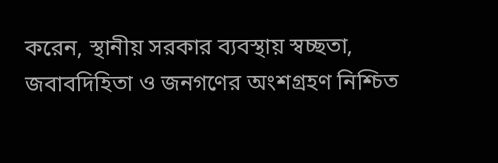করেন, স্থানীয় সরকার ব্যবস্থায় স্বচ্ছতা, জবাবদিহিতা ও জনগণের অংশগ্রহণ নিশ্চিত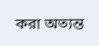করা অত্যন্ত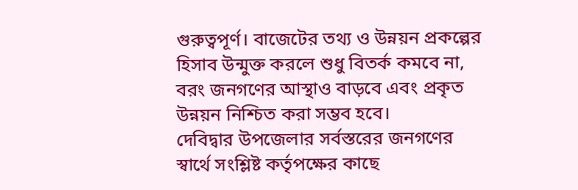গুরুত্বপূর্ণ। বাজেটের তথ্য ও উন্নয়ন প্রকল্পের হিসাব উন্মুক্ত করলে শুধু বিতর্ক কমবে না, বরং জনগণের আস্থাও বাড়বে এবং প্রকৃত উন্নয়ন নিশ্চিত করা সম্ভব হবে।
দেবিদ্বার উপজেলার সর্বস্তরের জনগণের স্বার্থে সংশ্লিষ্ট কর্তৃপক্ষের কাছে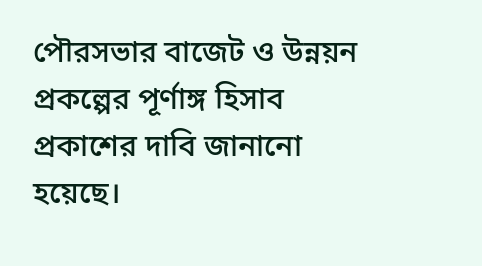পৌরসভার বাজেট ও উন্নয়ন প্রকল্পের পূর্ণাঙ্গ হিসাব প্রকাশের দাবি জানানো হয়েছে।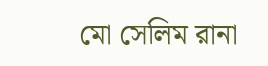মো সেলিম রানা